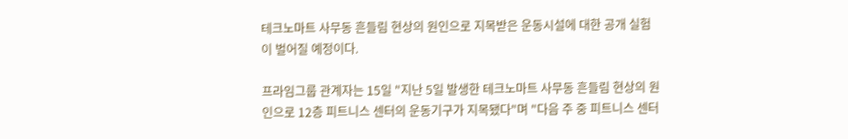테크노마트 사무동 흔들림 현상의 원인으로 지목받은 운동시설에 대한 공개 실험이 벌어질 예정이다.

프라임그룹 관계자는 15일 "지난 5일 발생한 테크노마트 사무동 흔들림 현상의 원인으로 12층 피트니스 센터의 운동기구가 지목됐다"며 "다음 주 중 피트니스 센터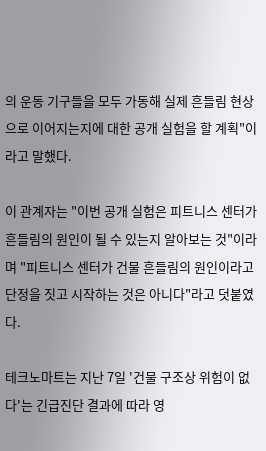의 운동 기구들을 모두 가동해 실제 흔들림 현상으로 이어지는지에 대한 공개 실험을 할 계획"이라고 말했다.

이 관계자는 "이번 공개 실험은 피트니스 센터가 흔들림의 원인이 될 수 있는지 알아보는 것"이라며 "피트니스 센터가 건물 흔들림의 원인이라고 단정을 짓고 시작하는 것은 아니다"라고 덧붙였다.

테크노마트는 지난 7일 '건물 구조상 위험이 없다'는 긴급진단 결과에 따라 영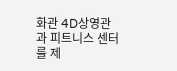화관 4D상영관과 피트니스 센터를 제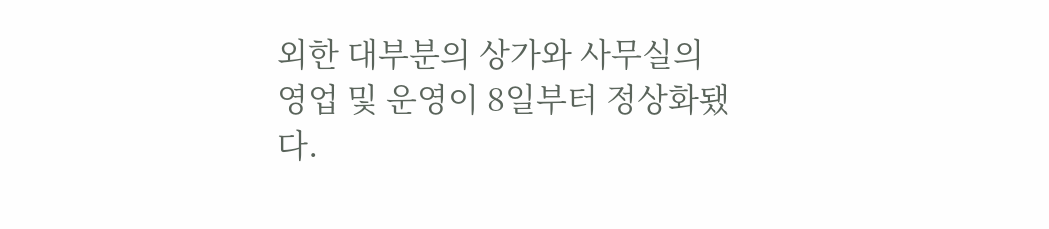외한 대부분의 상가와 사무실의 영업 및 운영이 8일부터 정상화됐다.